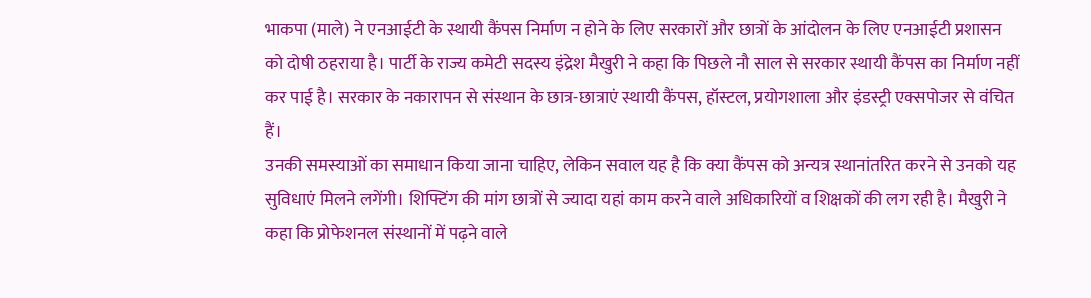भाकपा (माले) ने एनआईटी के स्थायी कैंपस निर्माण न होने के लिए सरकारों और छात्रों के आंदोलन के लिए एनआईटी प्रशासन को दोषी ठहराया है। पार्टी के राज्य कमेटी सदस्य इंद्रेश मैखुरी ने कहा कि पिछले नौ साल से सरकार स्थायी कैंपस का निर्माण नहीं कर पाई है। सरकार के नकारापन से संस्थान के छात्र-छात्राएं स्थायी कैंपस, हॉस्टल, प्रयोगशाला और इंडस्ट्री एक्सपोजर से वंचित हैं।
उनकी समस्याओं का समाधान किया जाना चाहिए, लेकिन सवाल यह है कि क्या कैंपस को अन्यत्र स्थानांतरित करने से उनको यह सुविधाएं मिलने लगेंगी। शिफ्टिंग की मांग छात्रों से ज्यादा यहां काम करने वाले अधिकारियों व शिक्षकों की लग रही है। मैखुरी ने कहा कि प्रोफेशनल संस्थानों में पढ़ने वाले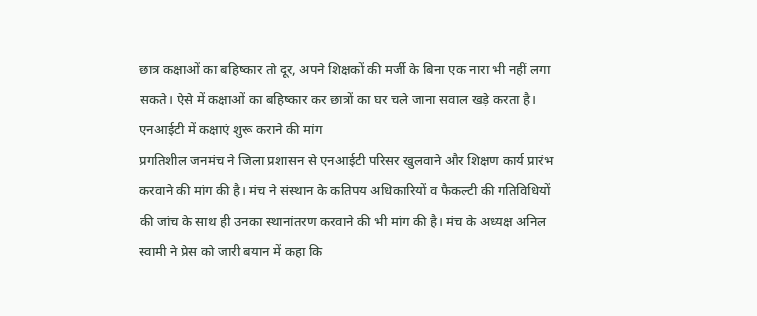छात्र कक्षाओं का बहिष्कार तो दूर, अपने शिक्षकों की मर्जी के बिना एक नारा भी नहीं लगा सकते। ऐसे में कक्षाओं का बहिष्कार कर छात्रों का घर चले जाना सवाल खड़े करता है।
एनआईटी में कक्षाएं शुरू कराने की मांग
प्रगतिशील जनमंच ने जिला प्रशासन से एनआईटी परिसर खुलवाने और शिक्षण कार्य प्रारंभ करवाने की मांग की है। मंच ने संस्थान के कतिपय अधिकारियों व फैकल्टी की गतिविधियों की जांच के साथ ही उनका स्थानांतरण करवाने की भी मांग की है। मंच के अध्यक्ष अनिल स्वामी ने प्रेस को जारी बयान में कहा कि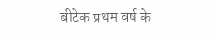बीटेक प्रथम वर्ष के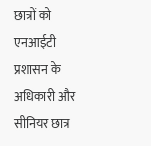छात्रों को एनआईटी प्रशासन के अधिकारी और सीनियर छात्र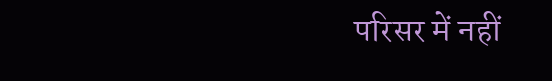परिसर में नहीं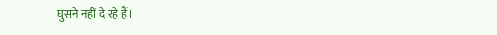घुसने नहीं दे रहे हैं।